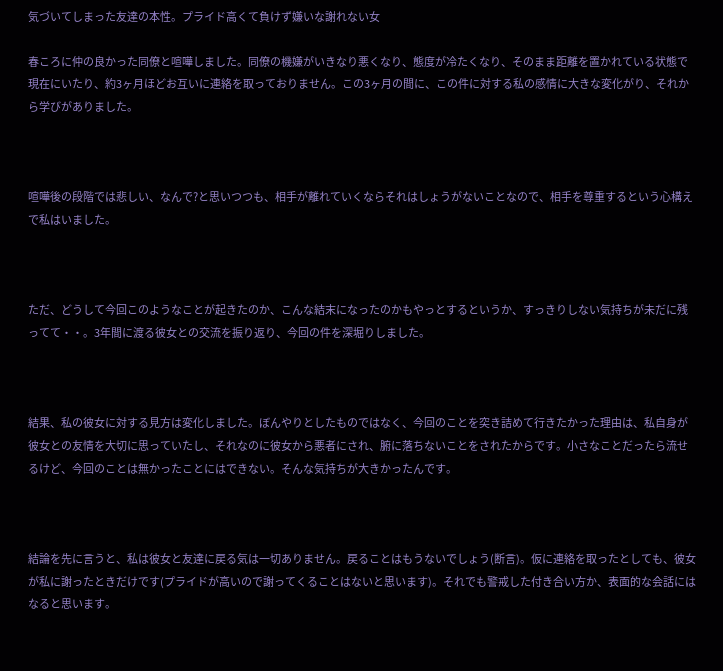気づいてしまった友達の本性。プライド高くて負けず嫌いな謝れない女

春ころに仲の良かった同僚と喧嘩しました。同僚の機嫌がいきなり悪くなり、態度が冷たくなり、そのまま距離を置かれている状態で現在にいたり、約3ヶ月ほどお互いに連絡を取っておりません。この3ヶ月の間に、この件に対する私の感情に大きな変化がり、それから学びがありました。



喧嘩後の段階では悲しい、なんで?と思いつつも、相手が離れていくならそれはしょうがないことなので、相手を尊重するという心構えで私はいました。



ただ、どうして今回このようなことが起きたのか、こんな結末になったのかもやっとするというか、すっきりしない気持ちが未だに残ってて・・。3年間に渡る彼女との交流を振り返り、今回の件を深堀りしました。



結果、私の彼女に対する見方は変化しました。ぼんやりとしたものではなく、今回のことを突き詰めて行きたかった理由は、私自身が彼女との友情を大切に思っていたし、それなのに彼女から悪者にされ、腑に落ちないことをされたからです。小さなことだったら流せるけど、今回のことは無かったことにはできない。そんな気持ちが大きかったんです。



結論を先に言うと、私は彼女と友達に戻る気は一切ありません。戻ることはもうないでしょう(断言)。仮に連絡を取ったとしても、彼女が私に謝ったときだけです(プライドが高いので謝ってくることはないと思います)。それでも警戒した付き合い方か、表面的な会話にはなると思います。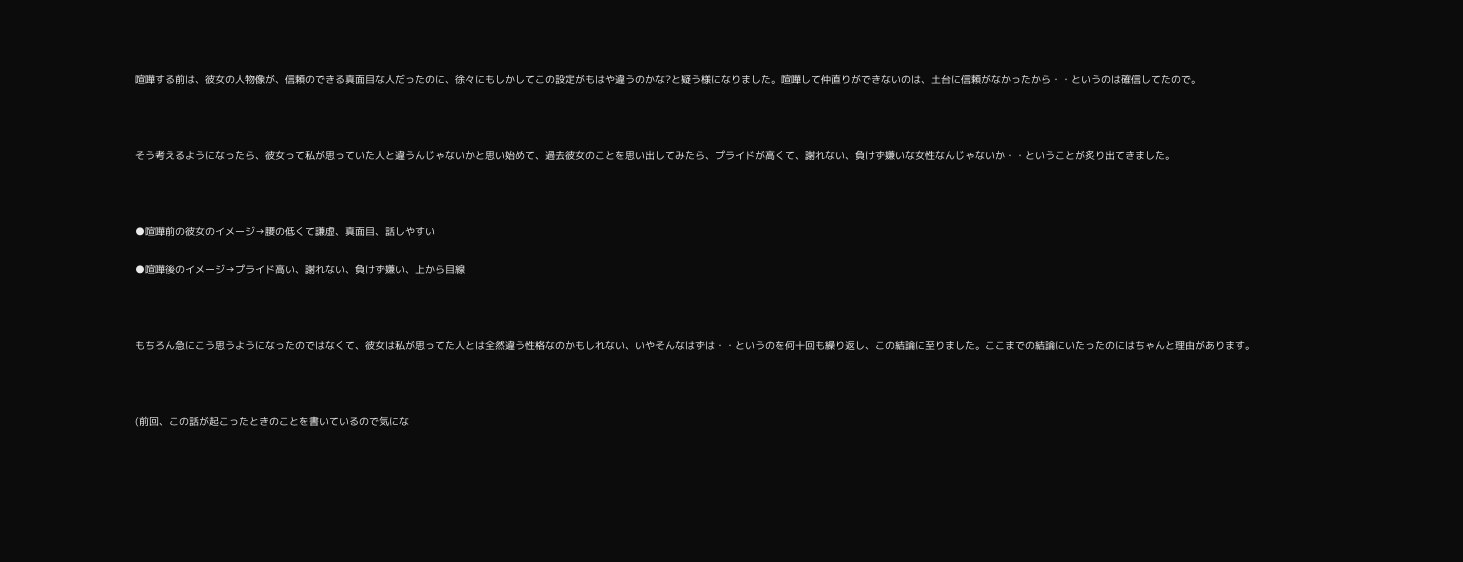喧嘩する前は、彼女の人物像が、信頼のできる真面目な人だったのに、徐々にもしかしてこの設定がもはや違うのかな?と疑う様になりました。喧嘩して仲直りができないのは、土台に信頼がなかったから・・というのは確信してたので。



そう考えるようになったら、彼女って私が思っていた人と違うんじゃないかと思い始めて、過去彼女のことを思い出してみたら、プライドが高くて、謝れない、負けず嫌いな女性なんじゃないか・・ということが炙り出てきました。



●喧嘩前の彼女のイメージ→腰の低くて謙虚、真面目、話しやすい

●喧嘩後のイメージ→プライド高い、謝れない、負けず嫌い、上から目線



もちろん急にこう思うようになったのではなくて、彼女は私が思ってた人とは全然違う性格なのかもしれない、いやそんなはずは・・というのを何十回も繰り返し、この結論に至りました。ここまでの結論にいたったのにはちゃんと理由があります。



(前回、この話が起こったときのことを書いているので気にな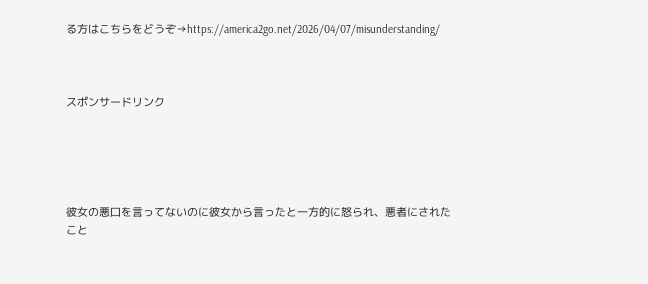る方はこちらをどうぞ→https://america2go.net/2026/04/07/misunderstanding/



スポンサードリンク





彼女の悪口を言ってないのに彼女から言ったと一方的に怒られ、悪者にされたこと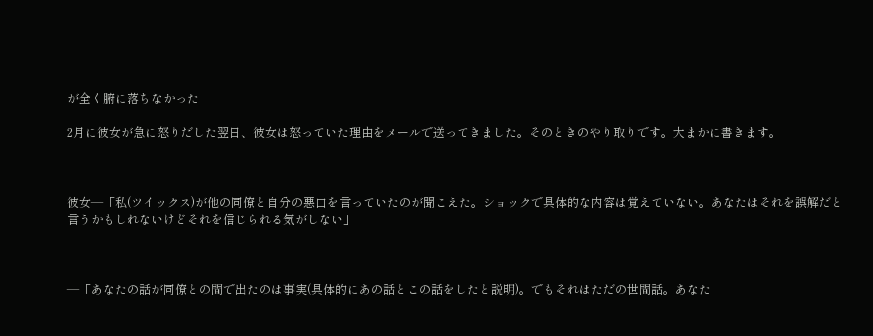が全く腑に落ちなかった

2月に彼女が急に怒りだした翌日、彼女は怒っていた理由をメールで送ってきました。そのときのやり取りです。大まかに書きます。



彼女―「私(ツイックス)が他の同僚と自分の悪口を言っていたのが聞こえた。ショックで具体的な内容は覚えていない。あなたはそれを誤解だと言うかもしれないけどそれを信じられる気がしない」



―「あなたの話が同僚との間で出たのは事実(具体的にあの話とこの話をしたと説明)。でもそれはただの世間話。あなた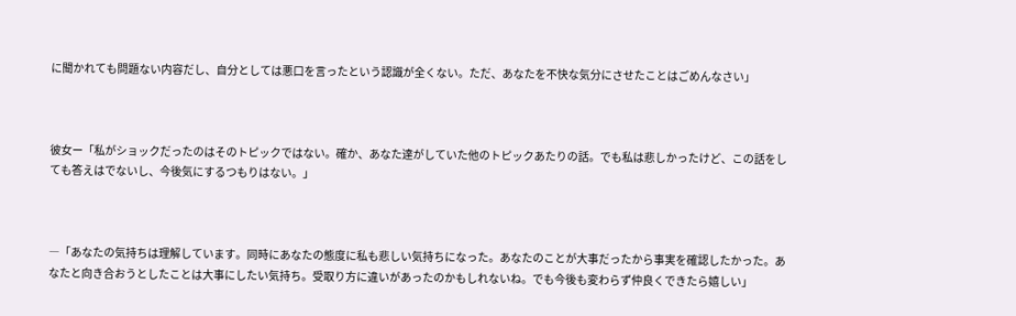に聞かれても問題ない内容だし、自分としては悪口を言ったという認識が全くない。ただ、あなたを不快な気分にさせたことはごめんなさい」



彼女ー「私がショックだったのはそのトピックではない。確か、あなた達がしていた他のトピックあたりの話。でも私は悲しかったけど、この話をしても答えはでないし、今後気にするつもりはない。」



―「あなたの気持ちは理解しています。同時にあなたの態度に私も悲しい気持ちになった。あなたのことが大事だったから事実を確認したかった。あなたと向き合おうとしたことは大事にしたい気持ち。受取り方に違いがあったのかもしれないね。でも今後も変わらず仲良くできたら嬉しい」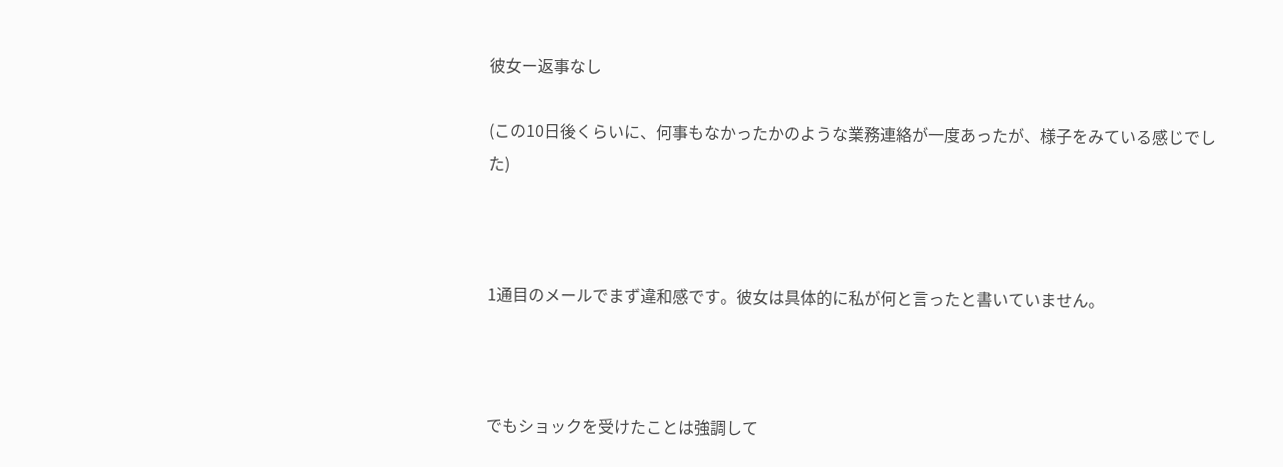彼女ー返事なし

(この10日後くらいに、何事もなかったかのような業務連絡が一度あったが、様子をみている感じでした)



1通目のメールでまず違和感です。彼女は具体的に私が何と言ったと書いていません。



でもショックを受けたことは強調して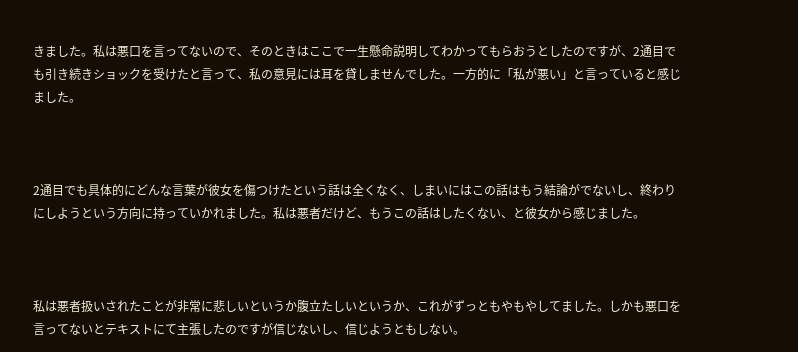きました。私は悪口を言ってないので、そのときはここで一生懸命説明してわかってもらおうとしたのですが、2通目でも引き続きショックを受けたと言って、私の意見には耳を貸しませんでした。一方的に「私が悪い」と言っていると感じました。



2通目でも具体的にどんな言葉が彼女を傷つけたという話は全くなく、しまいにはこの話はもう結論がでないし、終わりにしようという方向に持っていかれました。私は悪者だけど、もうこの話はしたくない、と彼女から感じました。



私は悪者扱いされたことが非常に悲しいというか腹立たしいというか、これがずっともやもやしてました。しかも悪口を言ってないとテキストにて主張したのですが信じないし、信じようともしない。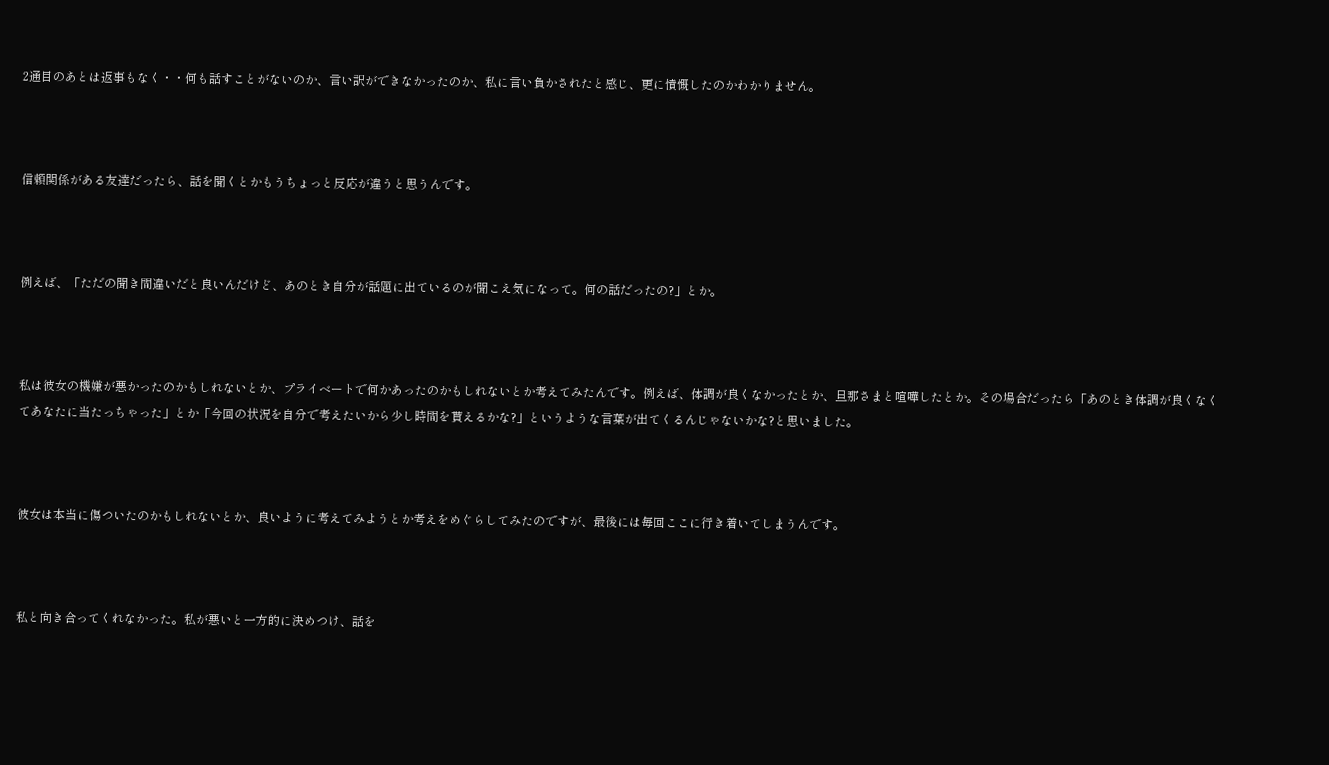2通目のあとは返事もなく・・何も話すことがないのか、言い訳ができなかったのか、私に言い負かされたと感じ、更に憤慨したのかわかりません。



信頼関係がある友達だったら、話を聞くとかもうちょっと反応が違うと思うんです。



例えば、「ただの聞き間違いだと良いんだけど、あのとき自分が話題に出ているのが聞こえ気になって。何の話だったの?」とか。



私は彼女の機嫌が悪かったのかもしれないとか、プライベートで何かあったのかもしれないとか考えてみたんです。例えば、体調が良くなかったとか、旦那さまと喧嘩したとか。その場合だったら「あのとき体調が良くなくてあなたに当たっちゃった」とか「今回の状況を自分で考えたいから少し時間を貰えるかな?」というような言葉が出てくるんじゃないかな?と思いました。



彼女は本当に傷ついたのかもしれないとか、良いように考えてみようとか考えをめぐらしてみたのですが、最後には毎回ここに行き着いてしまうんです。



私と向き合ってくれなかった。私が悪いと一方的に決めつけ、話を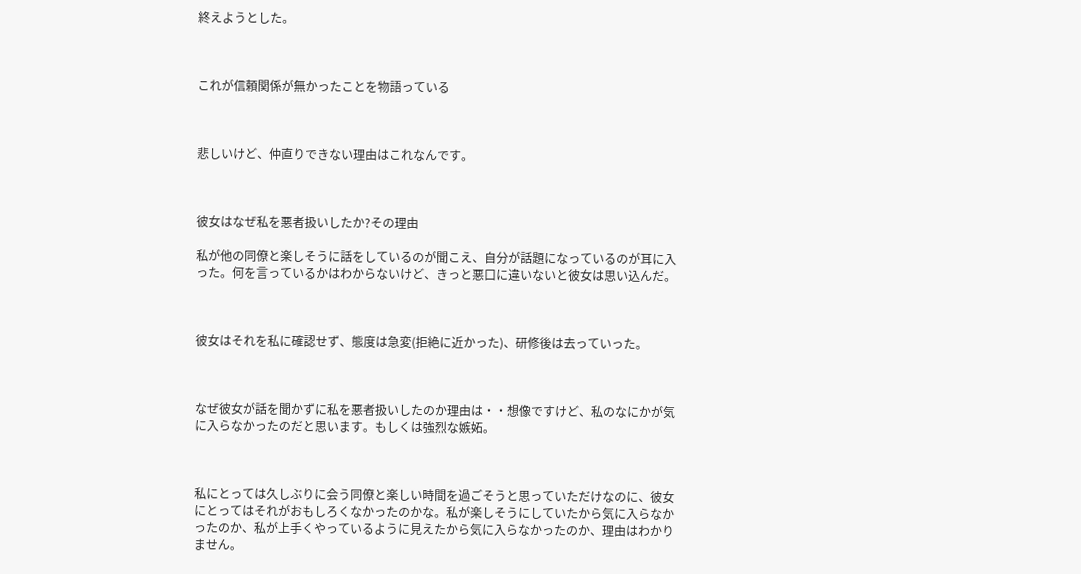終えようとした。



これが信頼関係が無かったことを物語っている



悲しいけど、仲直りできない理由はこれなんです。



彼女はなぜ私を悪者扱いしたか?その理由

私が他の同僚と楽しそうに話をしているのが聞こえ、自分が話題になっているのが耳に入った。何を言っているかはわからないけど、きっと悪口に違いないと彼女は思い込んだ。



彼女はそれを私に確認せず、態度は急変(拒絶に近かった)、研修後は去っていった。



なぜ彼女が話を聞かずに私を悪者扱いしたのか理由は・・想像ですけど、私のなにかが気に入らなかったのだと思います。もしくは強烈な嫉妬。



私にとっては久しぶりに会う同僚と楽しい時間を過ごそうと思っていただけなのに、彼女にとってはそれがおもしろくなかったのかな。私が楽しそうにしていたから気に入らなかったのか、私が上手くやっているように見えたから気に入らなかったのか、理由はわかりません。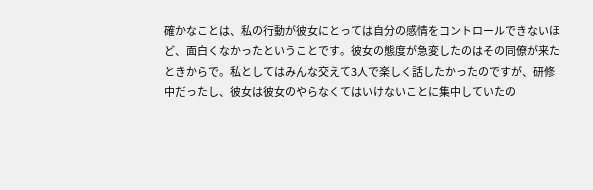確かなことは、私の行動が彼女にとっては自分の感情をコントロールできないほど、面白くなかったということです。彼女の態度が急変したのはその同僚が来たときからで。私としてはみんな交えて3人で楽しく話したかったのですが、研修中だったし、彼女は彼女のやらなくてはいけないことに集中していたの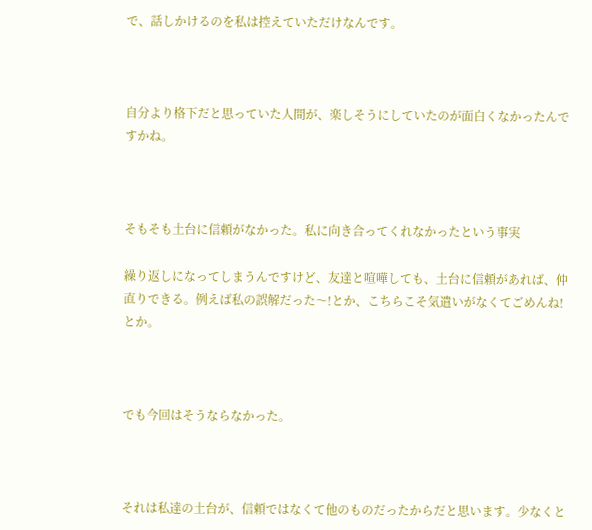で、話しかけるのを私は控えていただけなんです。



自分より格下だと思っていた人間が、楽しそうにしていたのが面白くなかったんですかね。



そもそも土台に信頼がなかった。私に向き合ってくれなかったという事実

繰り返しになってしまうんですけど、友達と喧嘩しても、土台に信頼があれば、仲直りできる。例えば私の誤解だった〜!とか、こちらこそ気遣いがなくてごめんね!とか。



でも今回はそうならなかった。



それは私達の土台が、信頼ではなくて他のものだったからだと思います。少なくと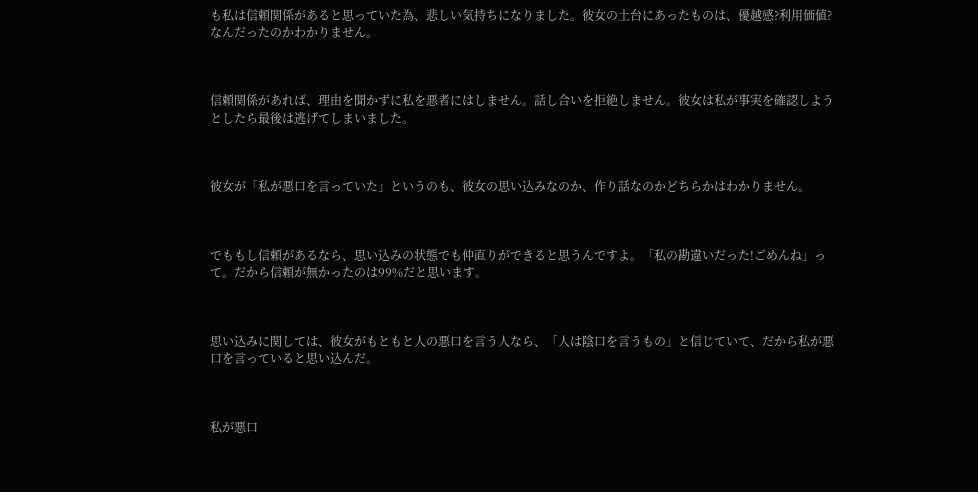も私は信頼関係があると思っていた為、悲しい気持ちになりました。彼女の土台にあったものは、優越感?利用価値?なんだったのかわかりません。



信頼関係があれば、理由を聞かずに私を悪者にはしません。話し合いを拒絶しません。彼女は私が事実を確認しようとしたら最後は逃げてしまいました。



彼女が「私が悪口を言っていた」というのも、彼女の思い込みなのか、作り話なのかどちらかはわかりません。



でももし信頼があるなら、思い込みの状態でも仲直りができると思うんですよ。「私の勘違いだった!ごめんね」って。だから信頼が無かったのは99%だと思います。



思い込みに関しては、彼女がもともと人の悪口を言う人なら、「人は陰口を言うもの」と信じていて、だから私が悪口を言っていると思い込んだ。



私が悪口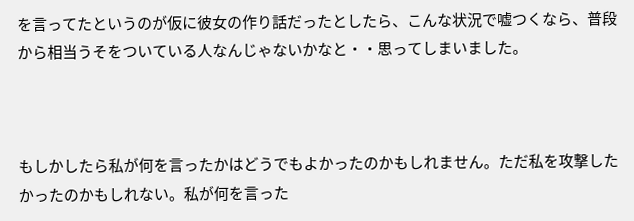を言ってたというのが仮に彼女の作り話だったとしたら、こんな状況で嘘つくなら、普段から相当うそをついている人なんじゃないかなと・・思ってしまいました。



もしかしたら私が何を言ったかはどうでもよかったのかもしれません。ただ私を攻撃したかったのかもしれない。私が何を言った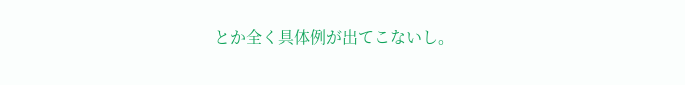とか全く具体例が出てこないし。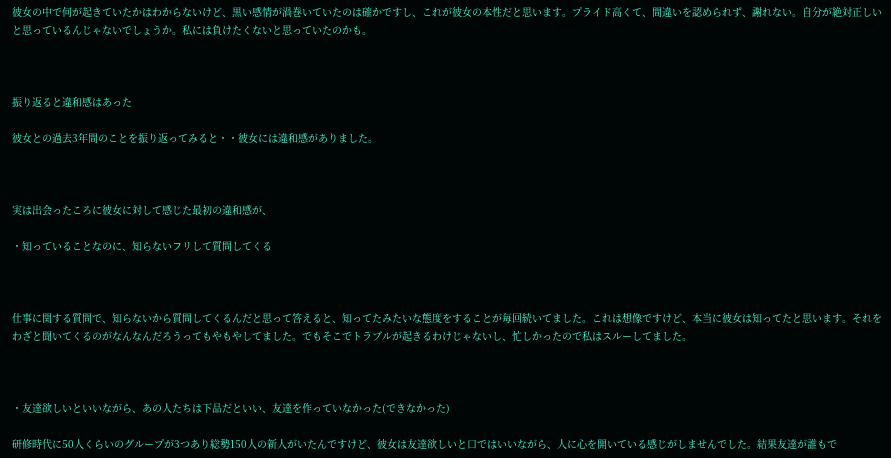彼女の中で何が起きていたかはわからないけど、黒い感情が渦巻いていたのは確かですし、これが彼女の本性だと思います。プライド高くて、間違いを認められず、謝れない。自分が絶対正しいと思っているんじゃないでしょうか。私には負けたくないと思っていたのかも。



振り返ると違和感はあった

彼女との過去3年間のことを振り返ってみると・・彼女には違和感がありました。



実は出会ったころに彼女に対して感じた最初の違和感が、

・知っていることなのに、知らないフリして質問してくる



仕事に関する質問で、知らないから質問してくるんだと思って答えると、知ってたみたいな態度をすることが毎回続いてました。これは想像ですけど、本当に彼女は知ってたと思います。それをわざと聞いてくるのがなんなんだろうってもやもやしてました。でもそこでトラブルが起きるわけじゃないし、忙しかったので私はスルーしてました。



・友達欲しいといいながら、あの人たちは下品だといい、友達を作っていなかった(できなかった)

研修時代に50人くらいのグループが3つあり総勢150人の新人がいたんですけど、彼女は友達欲しいと口ではいいながら、人に心を開いている感じがしませんでした。結果友達が誰もで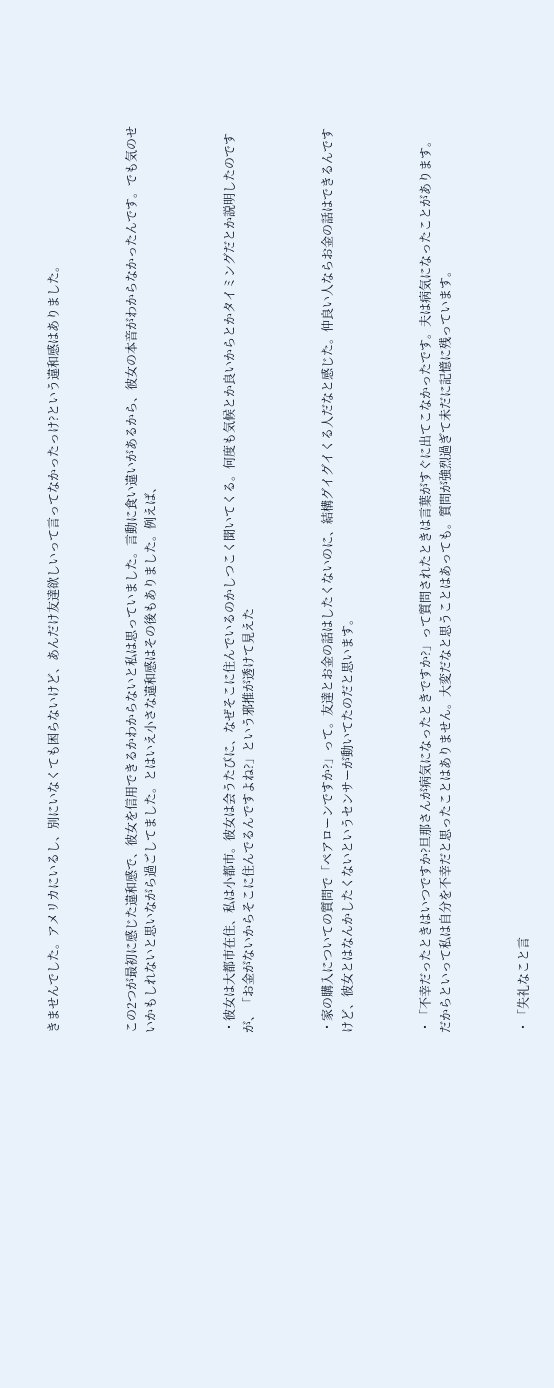きませんでした。アメリカにいるし、別にいなくても困らないけど、あんだけ友達欲しいって言ってなかったっけ?という違和感はありました。



この2つが最初に感じた違和感で、彼女を信用できるかわからないと私は思っていました。言動に食い違いがあるから、彼女の本音がわからなかったんです。でも気のせいかもしれないと思いながら過ごしてました。とはいえ小さな違和感はその後もありました。例えば、



・彼女は大都市在住、私は小都市。彼女は会うたびに、なぜそこに住んでいるのかしつこく聞いてくる。何度も気候とか良いからとかタイミングだとか説明したのですが、「お金がないからそこに住んでるんですよね?」という邪推が透けて見えた



・家の購入についての質問で「ペアローンですか?」って。友達とお金の話はしたくないのに、結構グイグイくる人だなと感じた。仲良い人ならお金の話はできるんですけど、彼女とはなんかしたくないというセンサーが動いてたのだと思います。



・「不幸だったときはいつですか?旦那さんが病気になったときですか?」って質問されたときは言葉がすぐに出てこなかったです。夫は病気になったことがあります。だからといって私は自分を不幸だと思ったことはありません。大変だなと思うことはあっても。質問が強烈過ぎて未だに記憶に残っています。



・「失礼なこと言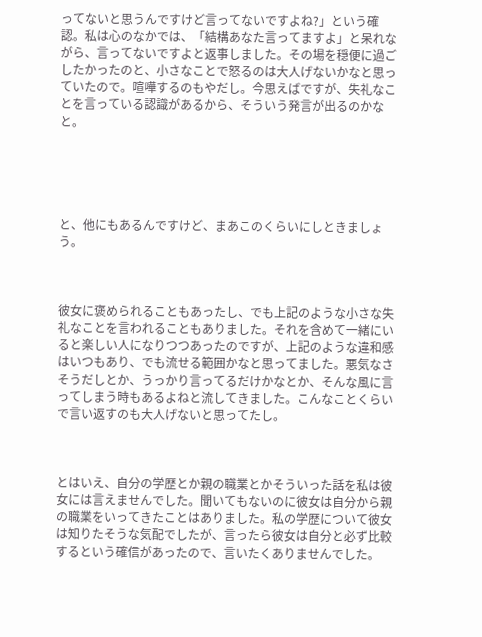ってないと思うんですけど言ってないですよね?」という確認。私は心のなかでは、「結構あなた言ってますよ」と呆れながら、言ってないですよと返事しました。その場を穏便に過ごしたかったのと、小さなことで怒るのは大人げないかなと思っていたので。喧嘩するのもやだし。今思えばですが、失礼なことを言っている認識があるから、そういう発言が出るのかなと。





と、他にもあるんですけど、まあこのくらいにしときましょう。



彼女に褒められることもあったし、でも上記のような小さな失礼なことを言われることもありました。それを含めて一緒にいると楽しい人になりつつあったのですが、上記のような違和感はいつもあり、でも流せる範囲かなと思ってました。悪気なさそうだしとか、うっかり言ってるだけかなとか、そんな風に言ってしまう時もあるよねと流してきました。こんなことくらいで言い返すのも大人げないと思ってたし。



とはいえ、自分の学歴とか親の職業とかそういった話を私は彼女には言えませんでした。聞いてもないのに彼女は自分から親の職業をいってきたことはありました。私の学歴について彼女は知りたそうな気配でしたが、言ったら彼女は自分と必ず比較するという確信があったので、言いたくありませんでした。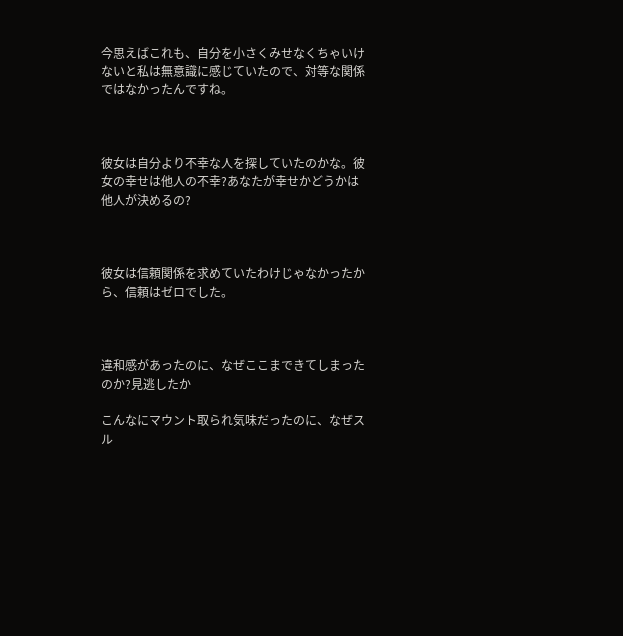今思えばこれも、自分を小さくみせなくちゃいけないと私は無意識に感じていたので、対等な関係ではなかったんですね。



彼女は自分より不幸な人を探していたのかな。彼女の幸せは他人の不幸?あなたが幸せかどうかは他人が決めるの?



彼女は信頼関係を求めていたわけじゃなかったから、信頼はゼロでした。



違和感があったのに、なぜここまできてしまったのか?見逃したか

こんなにマウント取られ気味だったのに、なぜスル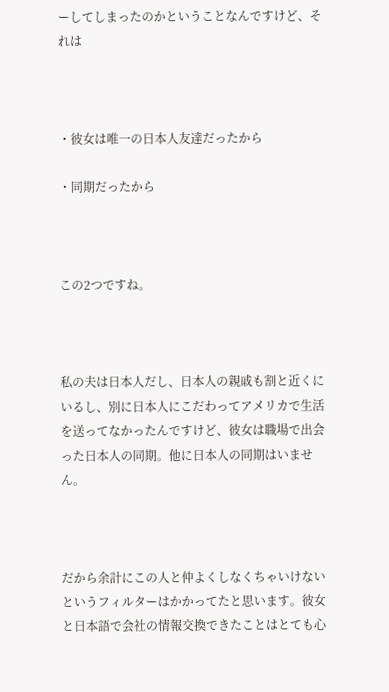ーしてしまったのかということなんですけど、それは



・彼女は唯一の日本人友達だったから

・同期だったから



この2つですね。



私の夫は日本人だし、日本人の親戚も割と近くにいるし、別に日本人にこだわってアメリカで生活を送ってなかったんですけど、彼女は職場で出会った日本人の同期。他に日本人の同期はいません。



だから余計にこの人と仲よくしなくちゃいけないというフィルターはかかってたと思います。彼女と日本語で会社の情報交換できたことはとても心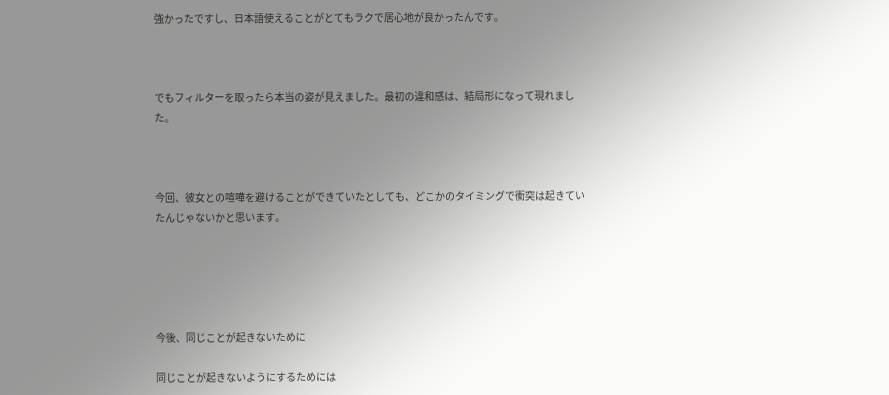強かったですし、日本語使えることがとてもラクで居心地が良かったんです。



でもフィルターを取ったら本当の姿が見えました。最初の違和感は、結局形になって現れました。



今回、彼女との喧嘩を避けることができていたとしても、どこかのタイミングで衝突は起きていたんじゃないかと思います。





今後、同じことが起きないために

同じことが起きないようにするためには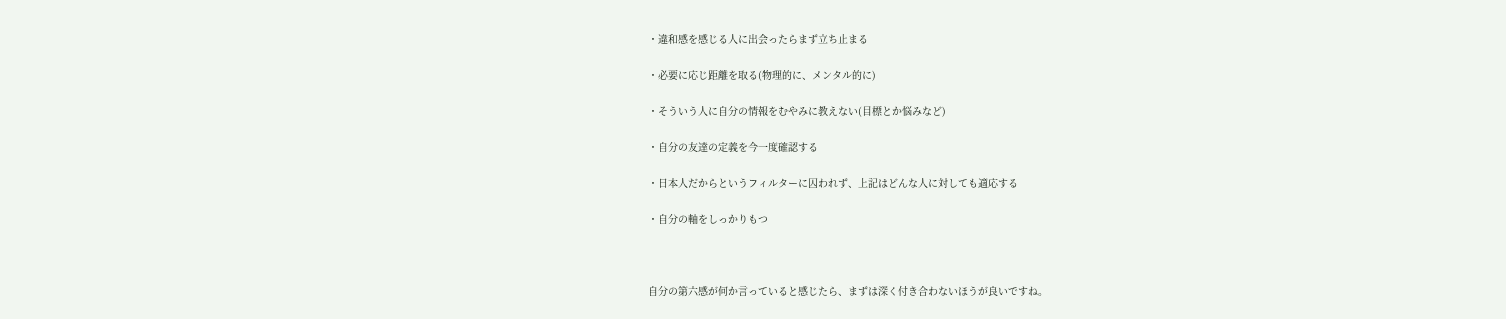・違和感を感じる人に出会ったらまず立ち止まる

・必要に応じ距離を取る(物理的に、メンタル的に)

・そういう人に自分の情報をむやみに教えない(目標とか悩みなど)

・自分の友達の定義を今一度確認する

・日本人だからというフィルターに囚われず、上記はどんな人に対しても適応する

・自分の軸をしっかりもつ



自分の第六感が何か言っていると感じたら、まずは深く付き合わないほうが良いですね。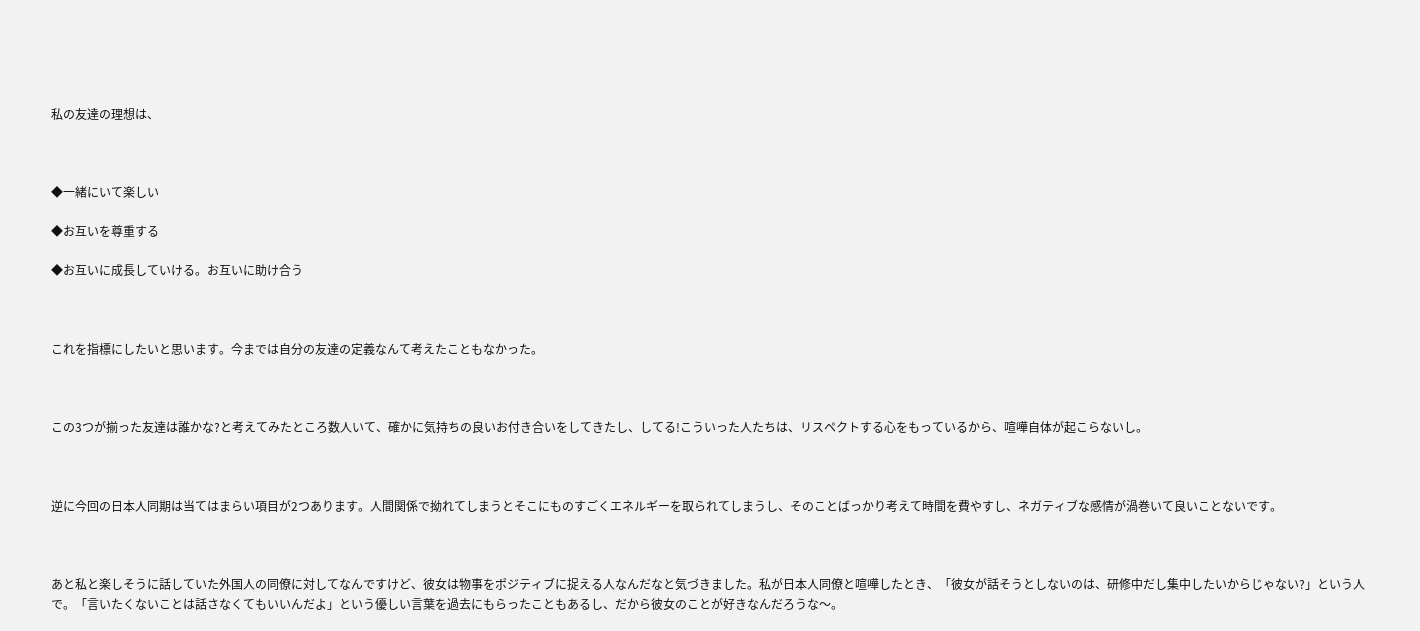私の友達の理想は、



◆一緒にいて楽しい

◆お互いを尊重する

◆お互いに成長していける。お互いに助け合う



これを指標にしたいと思います。今までは自分の友達の定義なんて考えたこともなかった。



この3つが揃った友達は誰かな?と考えてみたところ数人いて、確かに気持ちの良いお付き合いをしてきたし、してる!こういった人たちは、リスペクトする心をもっているから、喧嘩自体が起こらないし。



逆に今回の日本人同期は当てはまらい項目が2つあります。人間関係で拗れてしまうとそこにものすごくエネルギーを取られてしまうし、そのことばっかり考えて時間を費やすし、ネガティブな感情が渦巻いて良いことないです。



あと私と楽しそうに話していた外国人の同僚に対してなんですけど、彼女は物事をポジティブに捉える人なんだなと気づきました。私が日本人同僚と喧嘩したとき、「彼女が話そうとしないのは、研修中だし集中したいからじゃない?」という人で。「言いたくないことは話さなくてもいいんだよ」という優しい言葉を過去にもらったこともあるし、だから彼女のことが好きなんだろうな〜。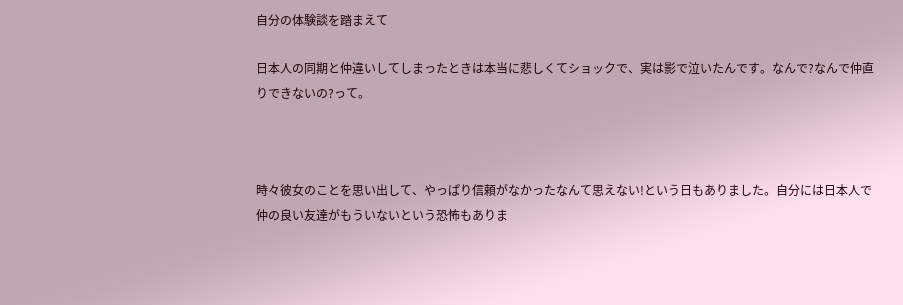自分の体験談を踏まえて

日本人の同期と仲違いしてしまったときは本当に悲しくてショックで、実は影で泣いたんです。なんで?なんで仲直りできないの?って。



時々彼女のことを思い出して、やっぱり信頼がなかったなんて思えない!という日もありました。自分には日本人で仲の良い友達がもういないという恐怖もありま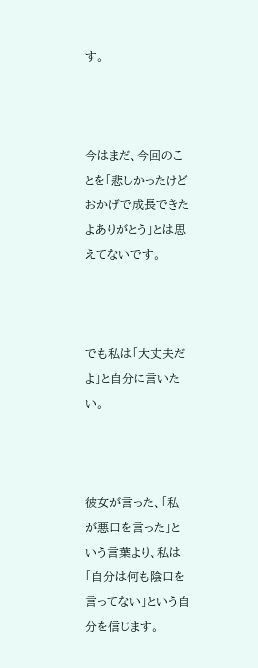す。



今はまだ、今回のことを「悲しかったけどおかげで成長できたよありがとう」とは思えてないです。



でも私は「大丈夫だよ」と自分に言いたい。



彼女が言った、「私が悪口を言った」という言葉より、私は「自分は何も陰口を言ってない」という自分を信じます。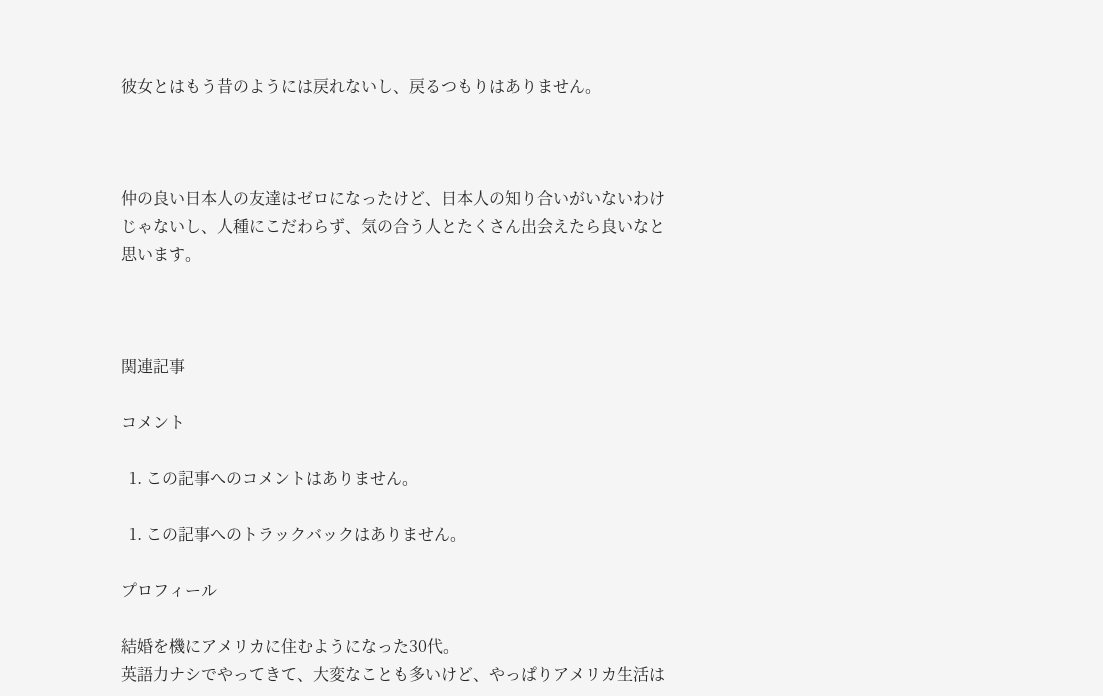彼女とはもう昔のようには戻れないし、戻るつもりはありません。



仲の良い日本人の友達はゼロになったけど、日本人の知り合いがいないわけじゃないし、人種にこだわらず、気の合う人とたくさん出会えたら良いなと思います。



関連記事

コメント

  1. この記事へのコメントはありません。

  1. この記事へのトラックバックはありません。

プロフィール

結婚を機にアメリカに住むようになった30代。
英語力ナシでやってきて、大変なことも多いけど、やっぱりアメリカ生活は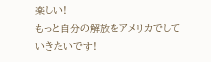楽しい!
もっと自分の解放をアメリカでしていきたいです!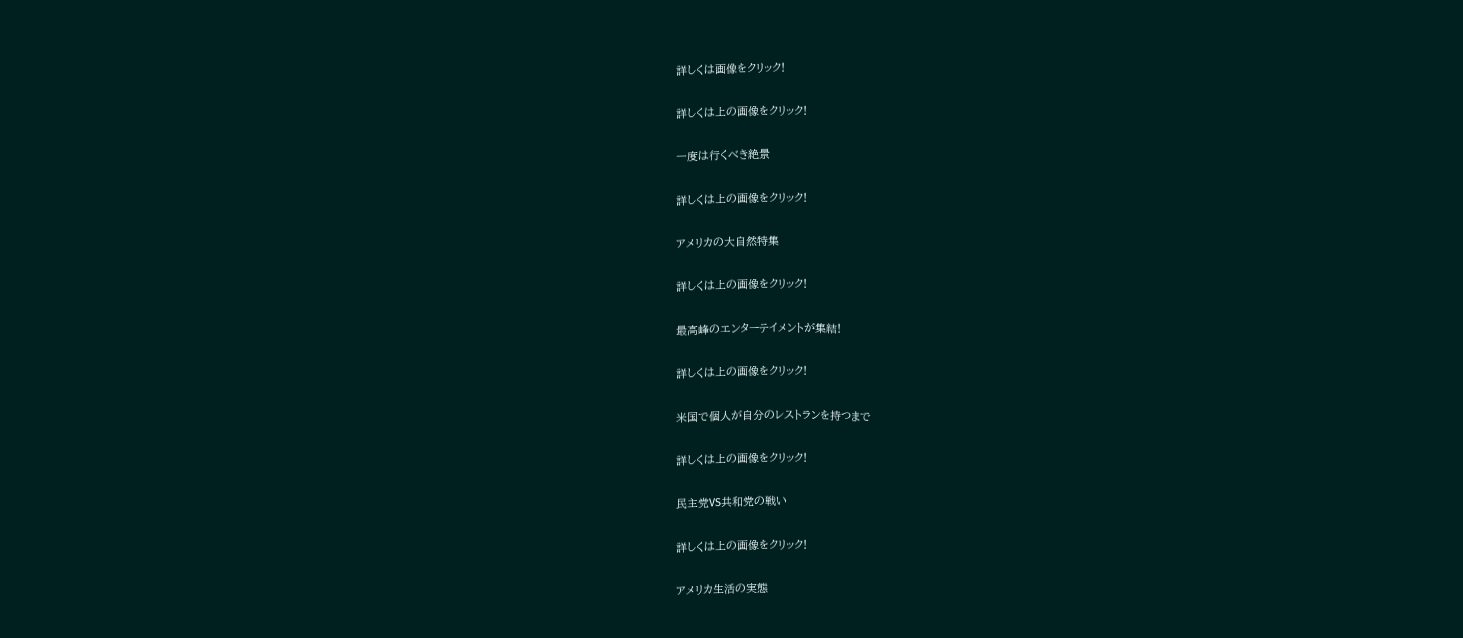詳しくは画像をクリック!

詳しくは上の画像をクリック!

一度は行くべき絶景

詳しくは上の画像をクリック!

アメリカの大自然特集

詳しくは上の画像をクリック!

最高峰のエンターテイメントが集結!

詳しくは上の画像をクリック!

米国で個人が自分のレストランを持つまで

詳しくは上の画像をクリック!

民主党VS共和党の戦い

詳しくは上の画像をクリック!

アメリカ生活の実態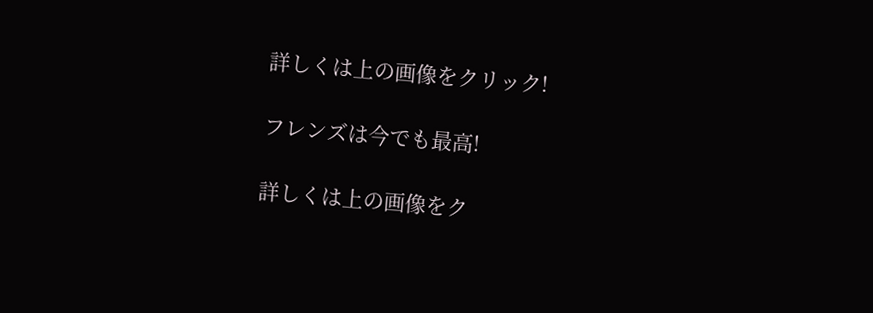詳しくは上の画像をクリック!

フレンズは今でも最高!

詳しくは上の画像をク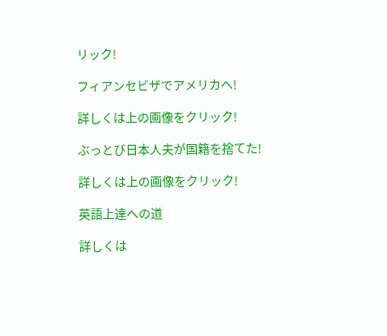リック!

フィアンセビザでアメリカへ!

詳しくは上の画像をクリック!

ぶっとび日本人夫が国籍を捨てた!

詳しくは上の画像をクリック!

英語上達への道

詳しくは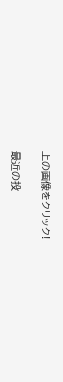上の画像をクリック!

最近の投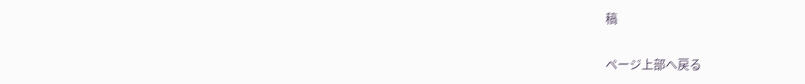稿

ページ上部へ戻る